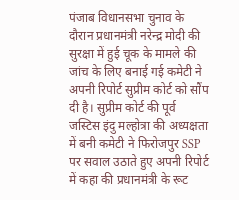पंजाब विधानसभा चुनाव के दौरान प्रधानमंत्री नरेन्द्र मोदी की सुरक्षा में हुई चूक के मामले की जांच के लिए बनाई गई कमेटी ने अपनी रिपोर्ट सुप्रीम कोर्ट को सौंप दी है। सुप्रीम कोर्ट की पूर्व जस्टिस इंदु मल्होत्रा की अध्यक्षता में बनी कमेटी ने फिरोजपुर SSP पर सवाल उठाते हुए अपनी रिपोर्ट में कहा की प्रधानमंत्री के रूट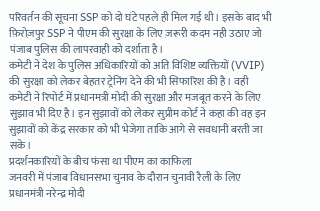परिवर्तन की सूचना SSP को दो घंटे पहले ही मिल गई थी। इसके बाद भी फ़िरोज़पुर SSP ने पीएम की सुरक्षा के लिए ज़रूरी कदम नही उठाए जो पंजाब पुलिस की लापरवाही को दर्शाता है।
कमेटी ने देश के पुलिस अधिकारियों को अति विशिष्ट व्यक्तियों (VVIP) की सुरक्षा को लेकर बेहतर ट्रेनिंग देने की भी सिफारिश की है। वही कमेटी ने रिपोर्ट में प्रधानमत्री मोदी की सुरक्षा और मजबूत करने के लिए सुझाव भी दिए है। इन सुझावों को लेकर सुप्रीम कोर्ट ने कहा की वह इन सुझावों को केंद्र सरकार को भी भेजेगा ताकि आगे से सवधानी बरती जा सके।
प्रदर्शनकारियों के बीच फंसा था पीएम का काफिला
जनवरी में पंजाब विधानसभा चुनाव के दौरान चुनावी रैली के लिए प्रधानमंत्री नरेन्द्र मोदी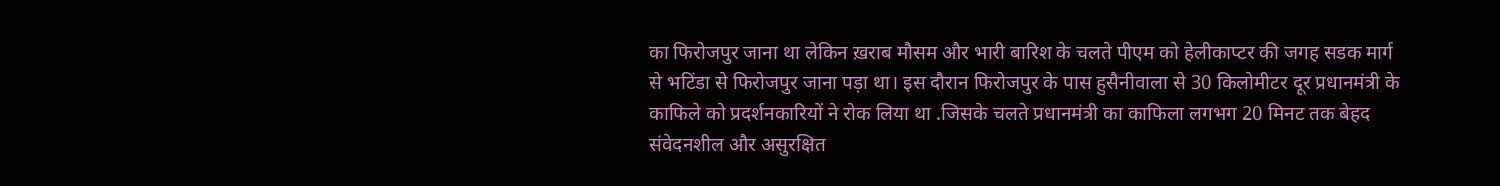का फिरोजपुर जाना था लेकिन ख़राब मौसम और भारी बारिश के चलते पीएम को हेलीकाप्टर की जगह सडक मार्ग से भटिंडा से फिरोजपुर जाना पड़ा था। इस दौरान फिरोजपुर के पास हुसैनीवाला से 30 किलोमीटर दूर प्रधानमंत्री के काफिले को प्रदर्शनकारियों ने रोक लिया था .जिसके चलते प्रधानमंत्री का काफिला लगभग 20 मिनट तक बेहद संवेदनशील और असुरक्षित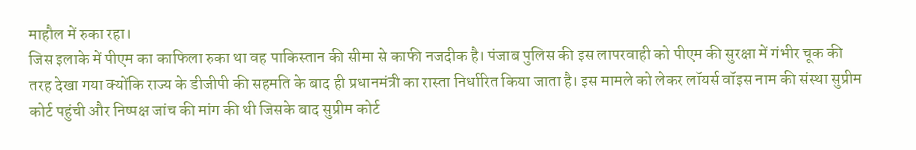माहौल में रुका रहा।
जिस इलाके में पीएम का काफिला रुका था वह पाकिस्तान की सीमा से काफी नजदीक है। पंजाब पुलिस की इस लापरवाही को पीएम की सुरक्षा में गंभीर चूक की तरह देखा गया क्योंकि राज्य के डीजीपी की सहमति के बाद ही प्रधानमंत्री का रास्ता निर्धारित किया जाता है। इस मामले को लेकर लॉयर्स वॉइस नाम की संस्था सुप्रीम कोर्ट पहुंची और निष्पक्ष जांच की मांग की थी जिसके बाद सुप्रीम कोर्ट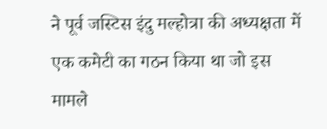ने पूर्व जस्टिस इंदु मल्होत्रा की अध्यक्षता में एक कमेटी का गठन किया था जो इस मामले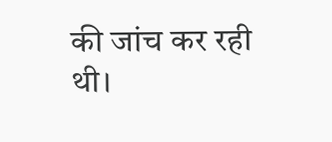की जांच कर रही थी।